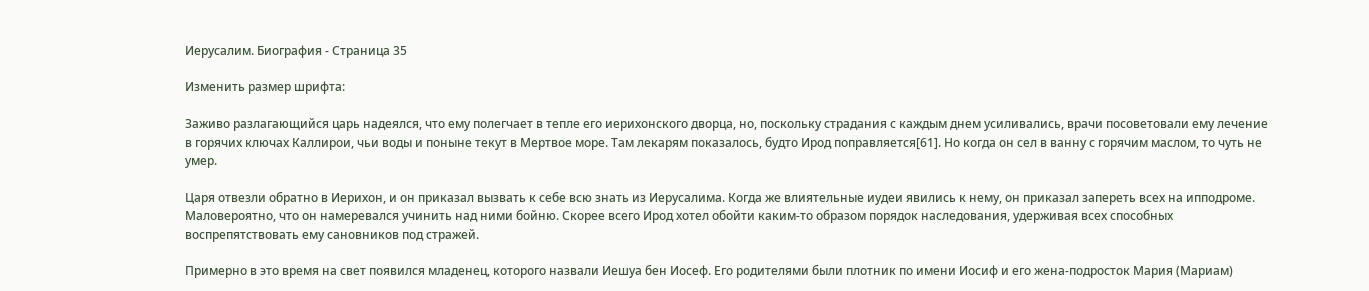Иерусалим. Биография - Страница 35

Изменить размер шрифта:

Заживо разлагающийся царь надеялся, что ему полегчает в тепле его иерихонского дворца, но, поскольку страдания с каждым днем усиливались, врачи посоветовали ему лечение в горячих ключах Каллирои, чьи воды и поныне текут в Мертвое море. Там лекарям показалось, будто Ирод поправляется[61]. Но когда он сел в ванну с горячим маслом, то чуть не умер.

Царя отвезли обратно в Иерихон, и он приказал вызвать к себе всю знать из Иерусалима. Когда же влиятельные иудеи явились к нему, он приказал запереть всех на ипподроме. Маловероятно, что он намеревался учинить над ними бойню. Скорее всего Ирод хотел обойти каким-то образом порядок наследования, удерживая всех способных воспрепятствовать ему сановников под стражей.

Примерно в это время на свет появился младенец, которого назвали Иешуа бен Иосеф. Его родителями были плотник по имени Иосиф и его жена-подросток Мария (Мариам)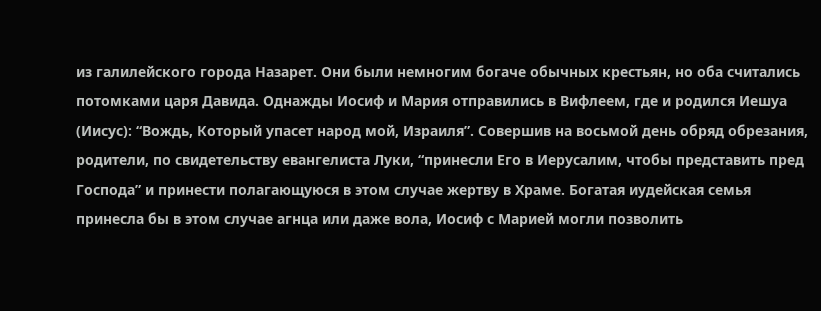из галилейского города Назарет. Они были немногим богаче обычных крестьян, но оба считались потомками царя Давида. Однажды Иосиф и Мария отправились в Вифлеем, где и родился Иешуа (Иисус): “Вождь, Который упасет народ мой, Израиля”. Совершив на восьмой день обряд обрезания, родители, по свидетельству евангелиста Луки, “принесли Его в Иерусалим, чтобы представить пред Господа” и принести полагающуюся в этом случае жертву в Храме. Богатая иудейская семья принесла бы в этом случае агнца или даже вола, Иосиф с Марией могли позволить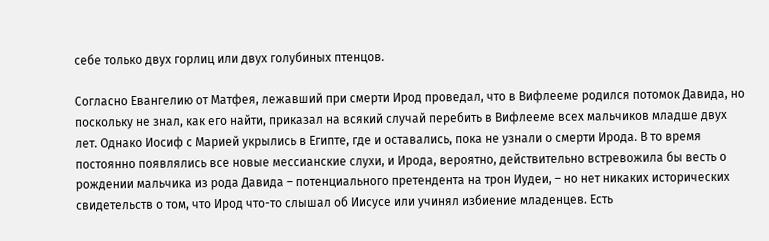себе только двух горлиц или двух голубиных птенцов.

Согласно Евангелию от Матфея, лежавший при смерти Ирод проведал, что в Вифлееме родился потомок Давида, но поскольку не знал, как его найти, приказал на всякий случай перебить в Вифлееме всех мальчиков младше двух лет. Однако Иосиф с Марией укрылись в Египте, где и оставались, пока не узнали о смерти Ирода. В то время постоянно появлялись все новые мессианские слухи, и Ирода, вероятно, действительно встревожила бы весть о рождении мальчика из рода Давида – потенциального претендента на трон Иудеи, – но нет никаких исторических свидетельств о том, что Ирод что-то слышал об Иисусе или учинял избиение младенцев. Есть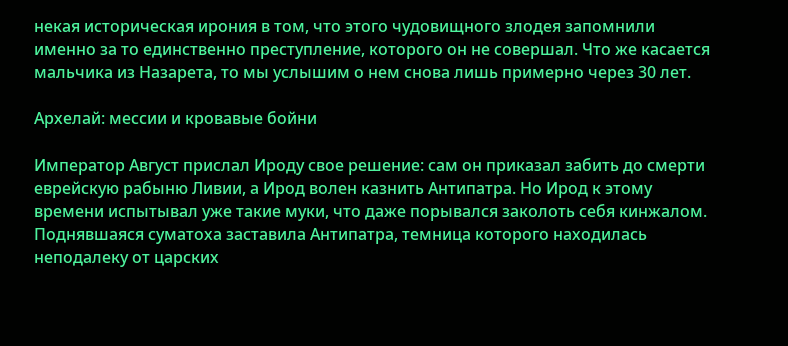некая историческая ирония в том, что этого чудовищного злодея запомнили именно за то единственно преступление, которого он не совершал. Что же касается мальчика из Назарета, то мы услышим о нем снова лишь примерно через 30 лет.

Архелай: мессии и кровавые бойни

Император Август прислал Ироду свое решение: сам он приказал забить до смерти еврейскую рабыню Ливии, а Ирод волен казнить Антипатра. Но Ирод к этому времени испытывал уже такие муки, что даже порывался заколоть себя кинжалом. Поднявшаяся суматоха заставила Антипатра, темница которого находилась неподалеку от царских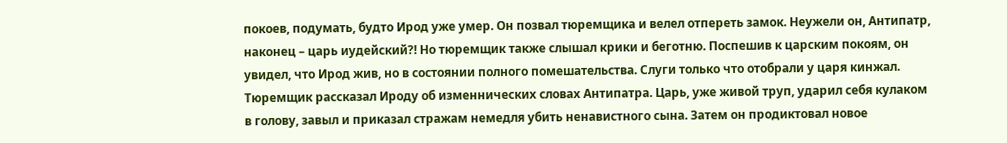покоев, подумать, будто Ирод уже умер. Он позвал тюремщика и велел отпереть замок. Неужели он, Антипатр, наконец – царь иудейский?! Но тюремщик также слышал крики и беготню. Поспешив к царским покоям, он увидел, что Ирод жив, но в состоянии полного помешательства. Слуги только что отобрали у царя кинжал. Тюремщик рассказал Ироду об изменнических словах Антипатра. Царь, уже живой труп, ударил себя кулаком в голову, завыл и приказал стражам немедля убить ненавистного сына. Затем он продиктовал новое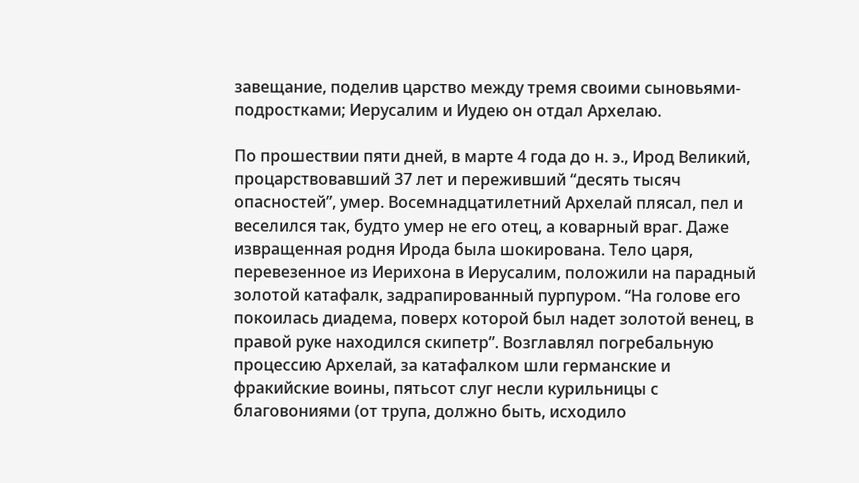завещание, поделив царство между тремя своими сыновьями-подростками; Иерусалим и Иудею он отдал Архелаю.

По прошествии пяти дней, в марте 4 года до н. э., Ирод Великий, процарствовавший 37 лет и переживший “десять тысяч опасностей”, умер. Восемнадцатилетний Архелай плясал, пел и веселился так, будто умер не его отец, а коварный враг. Даже извращенная родня Ирода была шокирована. Тело царя, перевезенное из Иерихона в Иерусалим, положили на парадный золотой катафалк, задрапированный пурпуром. “На голове его покоилась диадема, поверх которой был надет золотой венец, в правой руке находился скипетр”. Возглавлял погребальную процессию Архелай, за катафалком шли германские и фракийские воины, пятьсот слуг несли курильницы с благовониями (от трупа, должно быть, исходило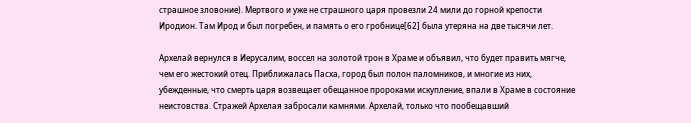страшное зловоние). Мертвого и уже не страшного царя провезли 24 мили до горной крепости Иродион. Там Ирод и был погребен, и память о его гробнице[62] была утеряна на две тысячи лет.

Архелай вернулся в Иерусалим, воссел на золотой трон в Храме и объявил, что будет править мягче, чем его жестокий отец. Приближалась Пасха, город был полон паломников, и многие из них, убежденные, что смерть царя возвещает обещанное пророками искупление, впали в Храме в состояние неистовства. Стражей Архелая забросали камнями. Архелай, только что пообещавший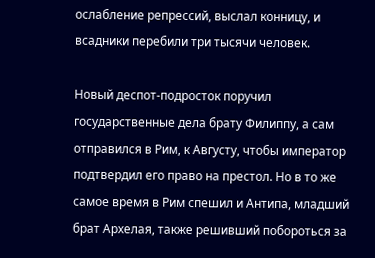ослабление репрессий, выслал конницу, и всадники перебили три тысячи человек.

Новый деспот-подросток поручил государственные дела брату Филиппу, а сам отправился в Рим, к Августу, чтобы император подтвердил его право на престол. Но в то же самое время в Рим спешил и Антипа, младший брат Архелая, также решивший побороться за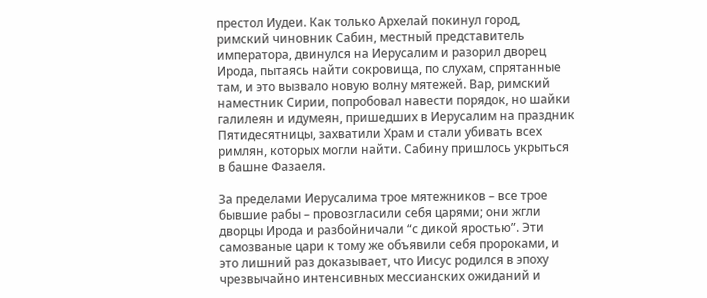престол Иудеи. Как только Архелай покинул город, римский чиновник Сабин, местный представитель императора, двинулся на Иерусалим и разорил дворец Ирода, пытаясь найти сокровища, по слухам, спрятанные там, и это вызвало новую волну мятежей. Вар, римский наместник Сирии, попробовал навести порядок, но шайки галилеян и идумеян, пришедших в Иерусалим на праздник Пятидесятницы, захватили Храм и стали убивать всех римлян, которых могли найти. Сабину пришлось укрыться в башне Фазаеля.

За пределами Иерусалима трое мятежников – все трое бывшие рабы – провозгласили себя царями; они жгли дворцы Ирода и разбойничали “с дикой яростью”. Эти самозваные цари к тому же объявили себя пророками, и это лишний раз доказывает, что Иисус родился в эпоху чрезвычайно интенсивных мессианских ожиданий и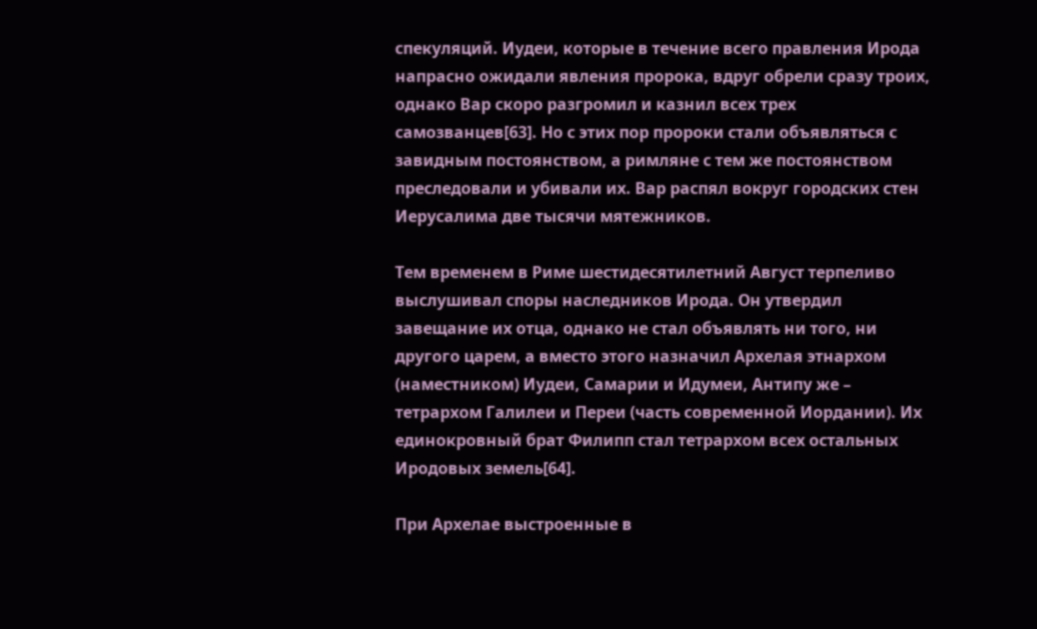спекуляций. Иудеи, которые в течение всего правления Ирода напрасно ожидали явления пророка, вдруг обрели сразу троих, однако Вар скоро разгромил и казнил всех трех самозванцев[63]. Но с этих пор пророки стали объявляться с завидным постоянством, а римляне с тем же постоянством преследовали и убивали их. Вар распял вокруг городских стен Иерусалима две тысячи мятежников.

Тем временем в Риме шестидесятилетний Август терпеливо выслушивал споры наследников Ирода. Он утвердил завещание их отца, однако не стал объявлять ни того, ни другого царем, а вместо этого назначил Архелая этнархом (наместником) Иудеи, Самарии и Идумеи, Антипу же – тетрархом Галилеи и Переи (часть современной Иордании). Их единокровный брат Филипп стал тетрархом всех остальных Иродовых земель[64].

При Архелае выстроенные в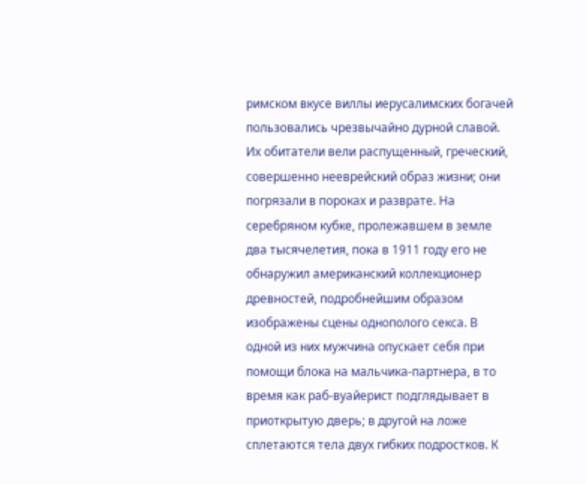римском вкусе виллы иерусалимских богачей пользовались чрезвычайно дурной славой. Их обитатели вели распущенный, греческий, совершенно нееврейский образ жизни; они погрязали в пороках и разврате. На серебряном кубке, пролежавшем в земле два тысячелетия, пока в 1911 году его не обнаружил американский коллекционер древностей, подробнейшим образом изображены сцены однополого секса. В одной из них мужчина опускает себя при помощи блока на мальчика-партнера, в то время как раб-вуайерист подглядывает в приоткрытую дверь; в другой на ложе сплетаются тела двух гибких подростков. К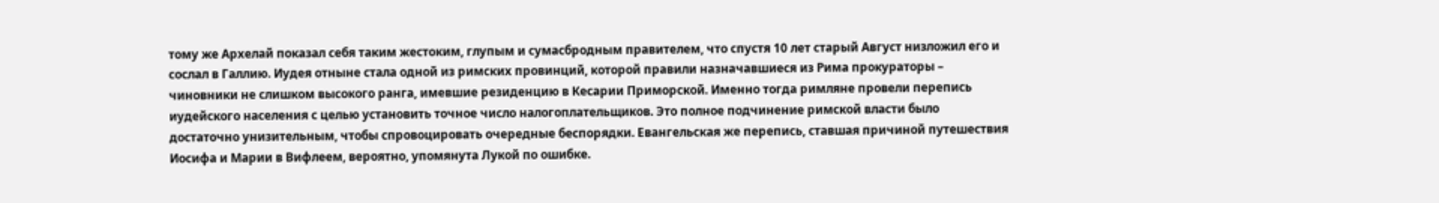тому же Архелай показал себя таким жестоким, глупым и сумасбродным правителем, что спустя 10 лет старый Август низложил его и сослал в Галлию. Иудея отныне стала одной из римских провинций, которой правили назначавшиеся из Рима прокураторы – чиновники не слишком высокого ранга, имевшие резиденцию в Кесарии Приморской. Именно тогда римляне провели перепись иудейского населения с целью установить точное число налогоплательщиков. Это полное подчинение римской власти было достаточно унизительным, чтобы спровоцировать очередные беспорядки. Евангельская же перепись, ставшая причиной путешествия Иосифа и Марии в Вифлеем, вероятно, упомянута Лукой по ошибке.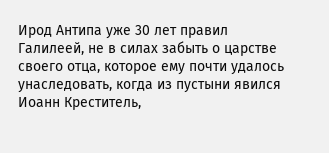Ирод Антипа уже 30 лет правил Галилеей, не в силах забыть о царстве своего отца, которое ему почти удалось унаследовать, когда из пустыни явился Иоанн Креститель,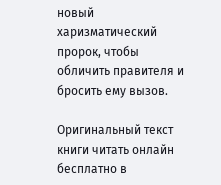новый харизматический пророк, чтобы обличить правителя и бросить ему вызов.

Оригинальный текст книги читать онлайн бесплатно в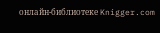онлайн-библиотеке Knigger.com